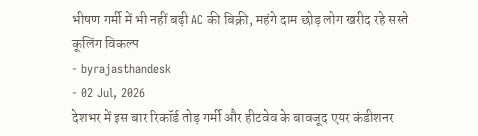भीषण गर्मी में भी नहीं बढ़ी AC की बिक्री, महंगे दाम छोड़ लोग खरीद रहे सस्ते कूलिंग विकल्प
- byrajasthandesk
- 02 Jul, 2026
देशभर में इस बार रिकॉर्ड तोड़ गर्मी और हीटवेव के बावजूद एयर कंडीशनर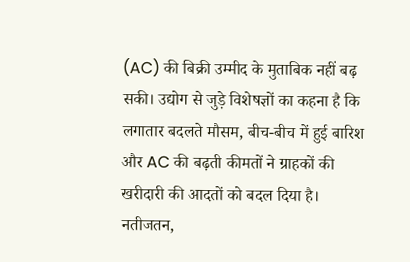(AC) की बिक्री उम्मीद के मुताबिक नहीं बढ़ सकी। उद्योग से जुड़े विशेषज्ञों का कहना है कि लगातार बदलते मौसम, बीच-बीच में हुई बारिश और AC की बढ़ती कीमतों ने ग्राहकों की खरीदारी की आदतों को बदल दिया है। नतीजतन,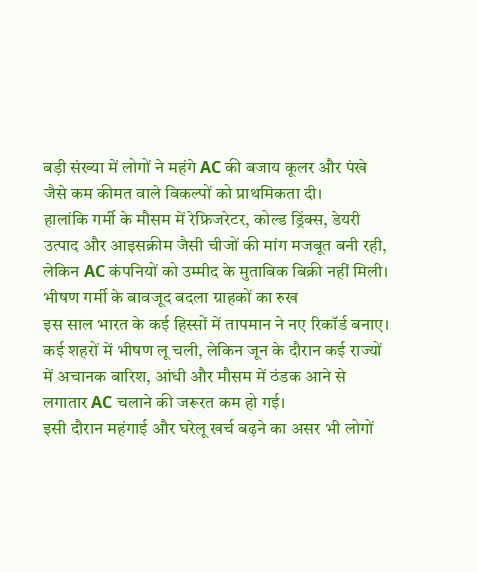बड़ी संख्या में लोगों ने महंगे AC की बजाय कूलर और पंखे जैसे कम कीमत वाले विकल्पों को प्राथमिकता दी।
हालांकि गर्मी के मौसम में रेफ्रिजरेटर, कोल्ड ड्रिंक्स, डेयरी उत्पाद और आइसक्रीम जैसी चीजों की मांग मजबूत बनी रही, लेकिन AC कंपनियों को उम्मीद के मुताबिक बिक्री नहीं मिली।
भीषण गर्मी के बावजूद बदला ग्राहकों का रुख
इस साल भारत के कई हिस्सों में तापमान ने नए रिकॉर्ड बनाए। कई शहरों में भीषण लू चली, लेकिन जून के दौरान कई राज्यों में अचानक बारिश, आंधी और मौसम में ठंडक आने से लगातार AC चलाने की जरूरत कम हो गई।
इसी दौरान महंगाई और घरेलू खर्च बढ़ने का असर भी लोगों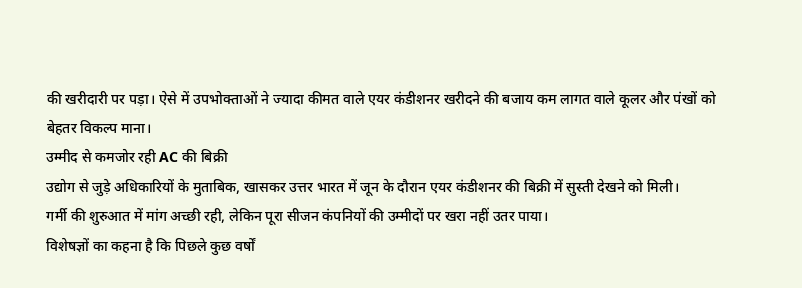की खरीदारी पर पड़ा। ऐसे में उपभोक्ताओं ने ज्यादा कीमत वाले एयर कंडीशनर खरीदने की बजाय कम लागत वाले कूलर और पंखों को बेहतर विकल्प माना।
उम्मीद से कमजोर रही AC की बिक्री
उद्योग से जुड़े अधिकारियों के मुताबिक, खासकर उत्तर भारत में जून के दौरान एयर कंडीशनर की बिक्री में सुस्ती देखने को मिली।
गर्मी की शुरुआत में मांग अच्छी रही, लेकिन पूरा सीजन कंपनियों की उम्मीदों पर खरा नहीं उतर पाया।
विशेषज्ञों का कहना है कि पिछले कुछ वर्षों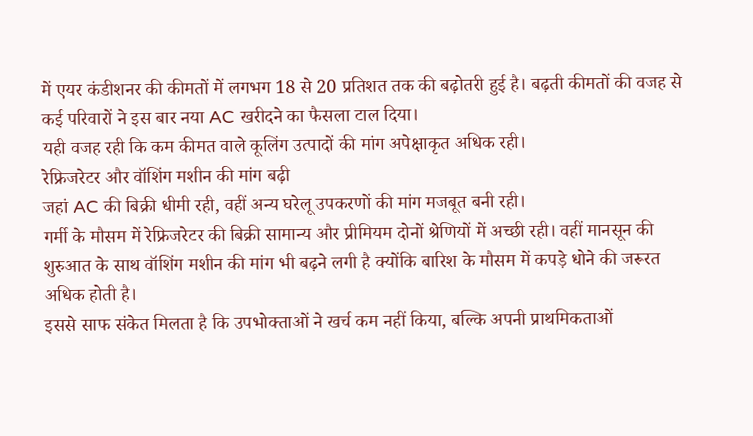में एयर कंडीशनर की कीमतों में लगभग 18 से 20 प्रतिशत तक की बढ़ोतरी हुई है। बढ़ती कीमतों की वजह से कई परिवारों ने इस बार नया AC खरीदने का फैसला टाल दिया।
यही वजह रही कि कम कीमत वाले कूलिंग उत्पादों की मांग अपेक्षाकृत अधिक रही।
रेफ्रिजरेटर और वॉशिंग मशीन की मांग बढ़ी
जहां AC की बिक्री धीमी रही, वहीं अन्य घरेलू उपकरणों की मांग मजबूत बनी रही।
गर्मी के मौसम में रेफ्रिजरेटर की बिक्री सामान्य और प्रीमियम दोनों श्रेणियों में अच्छी रही। वहीं मानसून की शुरुआत के साथ वॉशिंग मशीन की मांग भी बढ़ने लगी है क्योंकि बारिश के मौसम में कपड़े धोने की जरूरत अधिक होती है।
इससे साफ संकेत मिलता है कि उपभोक्ताओं ने खर्च कम नहीं किया, बल्कि अपनी प्राथमिकताओं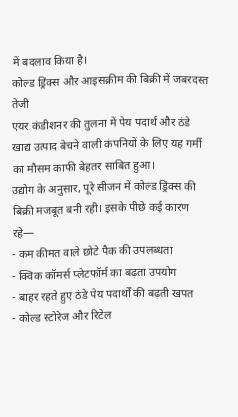में बदलाव किया है।
कोल्ड ड्रिंक्स और आइसक्रीम की बिक्री में जबरदस्त तेजी
एयर कंडीशनर की तुलना में पेय पदार्थ और ठंडे खाद्य उत्पाद बेचने वाली कंपनियों के लिए यह गर्मी का मौसम काफी बेहतर साबित हुआ।
उद्योग के अनुसार, पूरे सीजन में कोल्ड ड्रिंक्स की बिक्री मजबूत बनी रही। इसके पीछे कई कारण रहे—
- कम कीमत वाले छोटे पैक की उपलब्धता
- क्विक कॉमर्स प्लेटफॉर्म का बढ़ता उपयोग
- बाहर रहते हुए ठंडे पेय पदार्थों की बढ़ती खपत
- कोल्ड स्टोरेज और रिटेल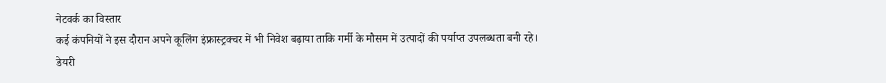नेटवर्क का विस्तार
कई कंपनियों ने इस दौरान अपने कूलिंग इंफ्रास्ट्रक्चर में भी निवेश बढ़ाया ताकि गर्मी के मौसम में उत्पादों की पर्याप्त उपलब्धता बनी रहे।
डेयरी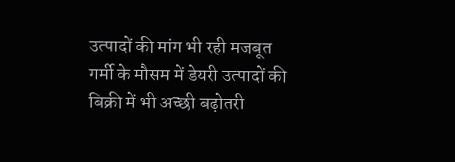उत्पादों की मांग भी रही मजबूत
गर्मी के मौसम में डेयरी उत्पादों की बिक्री में भी अच्छी बढ़ोतरी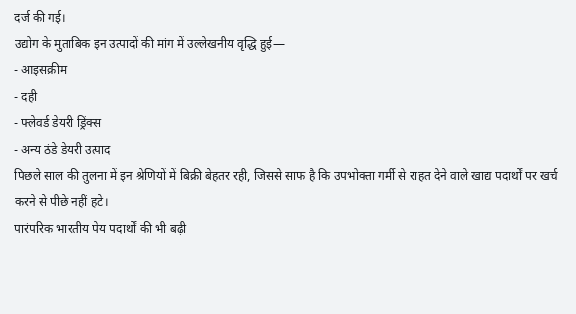दर्ज की गई।
उद्योग के मुताबिक इन उत्पादों की मांग में उल्लेखनीय वृद्धि हुई—
- आइसक्रीम
- दही
- फ्लेवर्ड डेयरी ड्रिंक्स
- अन्य ठंडे डेयरी उत्पाद
पिछले साल की तुलना में इन श्रेणियों में बिक्री बेहतर रही, जिससे साफ है कि उपभोक्ता गर्मी से राहत देने वाले खाद्य पदार्थों पर खर्च करने से पीछे नहीं हटे।
पारंपरिक भारतीय पेय पदार्थों की भी बढ़ी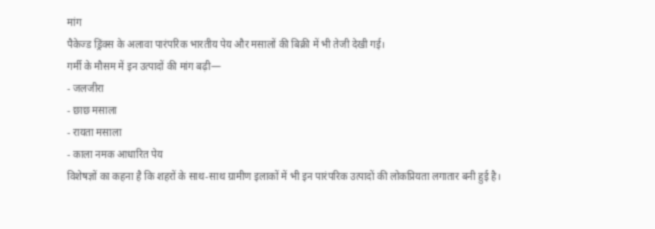मांग
पैकेज्ड ड्रिंक्स के अलावा पारंपरिक भारतीय पेय और मसालों की बिक्री में भी तेजी देखी गई।
गर्मी के मौसम में इन उत्पादों की मांग बढ़ी—
- जलजीरा
- छाछ मसाला
- रायता मसाला
- काला नमक आधारित पेय
विशेषज्ञों का कहना है कि शहरों के साथ-साथ ग्रामीण इलाकों में भी इन पारंपरिक उत्पादों की लोकप्रियता लगातार बनी हुई है।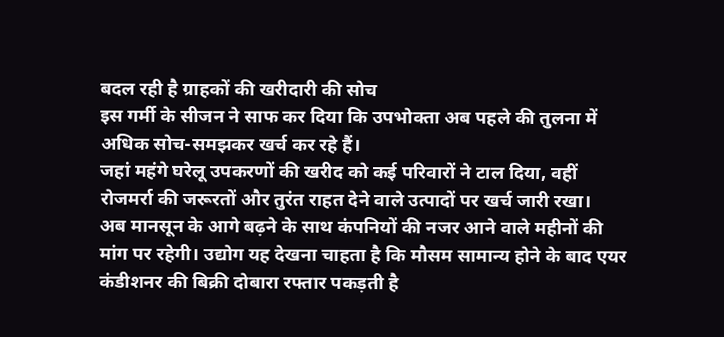बदल रही है ग्राहकों की खरीदारी की सोच
इस गर्मी के सीजन ने साफ कर दिया कि उपभोक्ता अब पहले की तुलना में अधिक सोच-समझकर खर्च कर रहे हैं।
जहां महंगे घरेलू उपकरणों की खरीद को कई परिवारों ने टाल दिया, वहीं रोजमर्रा की जरूरतों और तुरंत राहत देने वाले उत्पादों पर खर्च जारी रखा।
अब मानसून के आगे बढ़ने के साथ कंपनियों की नजर आने वाले महीनों की मांग पर रहेगी। उद्योग यह देखना चाहता है कि मौसम सामान्य होने के बाद एयर कंडीशनर की बिक्री दोबारा रफ्तार पकड़ती है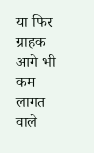या फिर ग्राहक आगे भी कम लागत वाले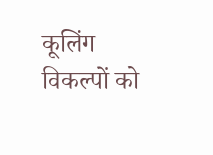कूलिंग विकल्पों को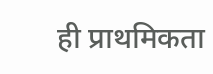ही प्राथमिकता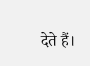देते हैं।